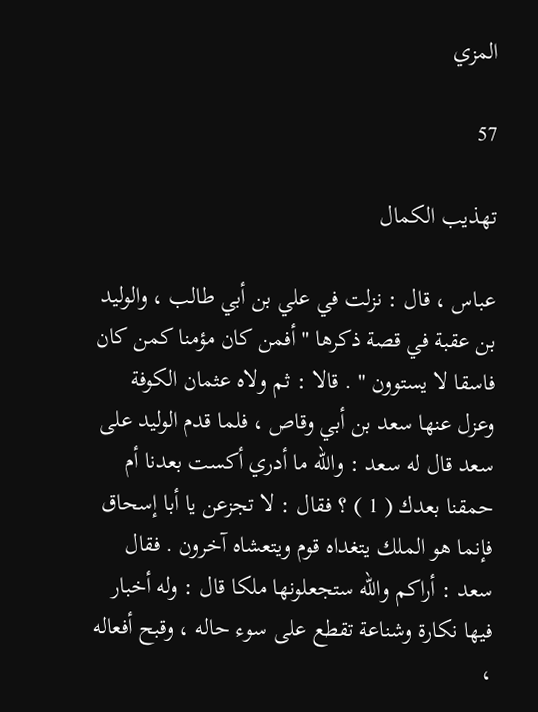المزي

57

تهذيب الكمال

عباس ، قال : نزلت في علي بن أبي طالب ، والوليد بن عقبة في قصة ذكرها " أفمن كان مؤمنا كمن كان فاسقا لا يستوون " . قالا : ثم ولاه عثمان الكوفة وعزل عنها سعد بن أبي وقاص ، فلما قدم الوليد على سعد قال له سعد : والله ما أدري أكست بعدنا أم حمقنا بعدك ( 1 ) ؟ فقال : لا تجزعن يا أبا إسحاق فإنما هو الملك يتغداه قوم ويتعشاه آخرون . فقال سعد : أراكم والله ستجعلونها ملكا قال : وله أخبار فيها نكارة وشناعة تقطع على سوء حاله ، وقبح أفعاله ،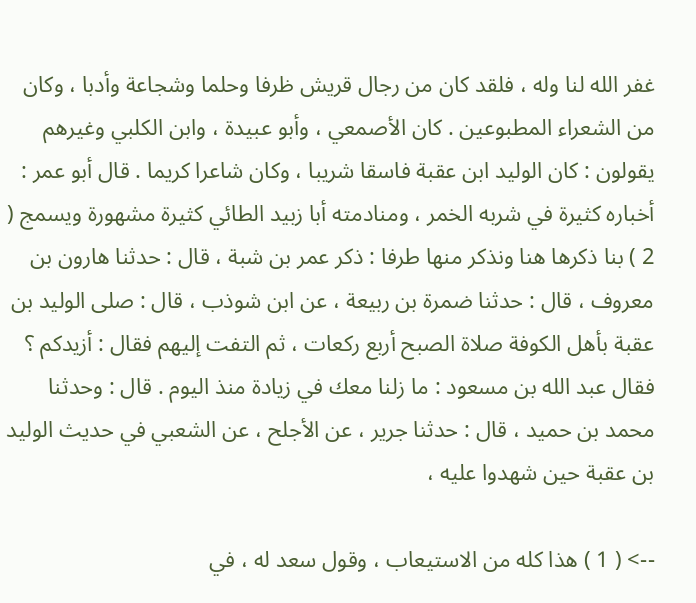غفر الله لنا وله ، فلقد كان من رجال قريش ظرفا وحلما وشجاعة وأدبا ، وكان من الشعراء المطبوعين . كان الأصمعي ، وأبو عبيدة ، وابن الكلبي وغيرهم يقولون : كان الوليد ابن عقبة فاسقا شريبا ، وكان شاعرا كريما . قال أبو عمر : أخباره كثيرة في شربه الخمر ، ومنادمته أبا زبيد الطائي كثيرة مشهورة ويسمج ( 2 ) بنا ذكرها هنا ونذكر منها طرفا : ذكر عمر بن شبة ، قال : حدثنا هارون بن معروف ، قال : حدثنا ضمرة بن ربيعة ، عن ابن شوذب ، قال : صلى الوليد بن عقبة بأهل الكوفة صلاة الصبح أربع ركعات ، ثم التفت إليهم فقال : أزيدكم ؟ فقال عبد الله بن مسعود : ما زلنا معك في زيادة منذ اليوم . قال : وحدثنا محمد بن حميد ، قال : حدثنا جرير ، عن الأجلح ، عن الشعبي في حديث الوليد بن عقبة حين شهدوا عليه ،

--> ( 1 ) هذا كله من الاستيعاب ، وقول سعد له ، في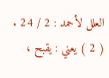العلل لأحمد : 2 / 24 . ( 2 ) يعني : يقبح ،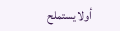أولا يستملح